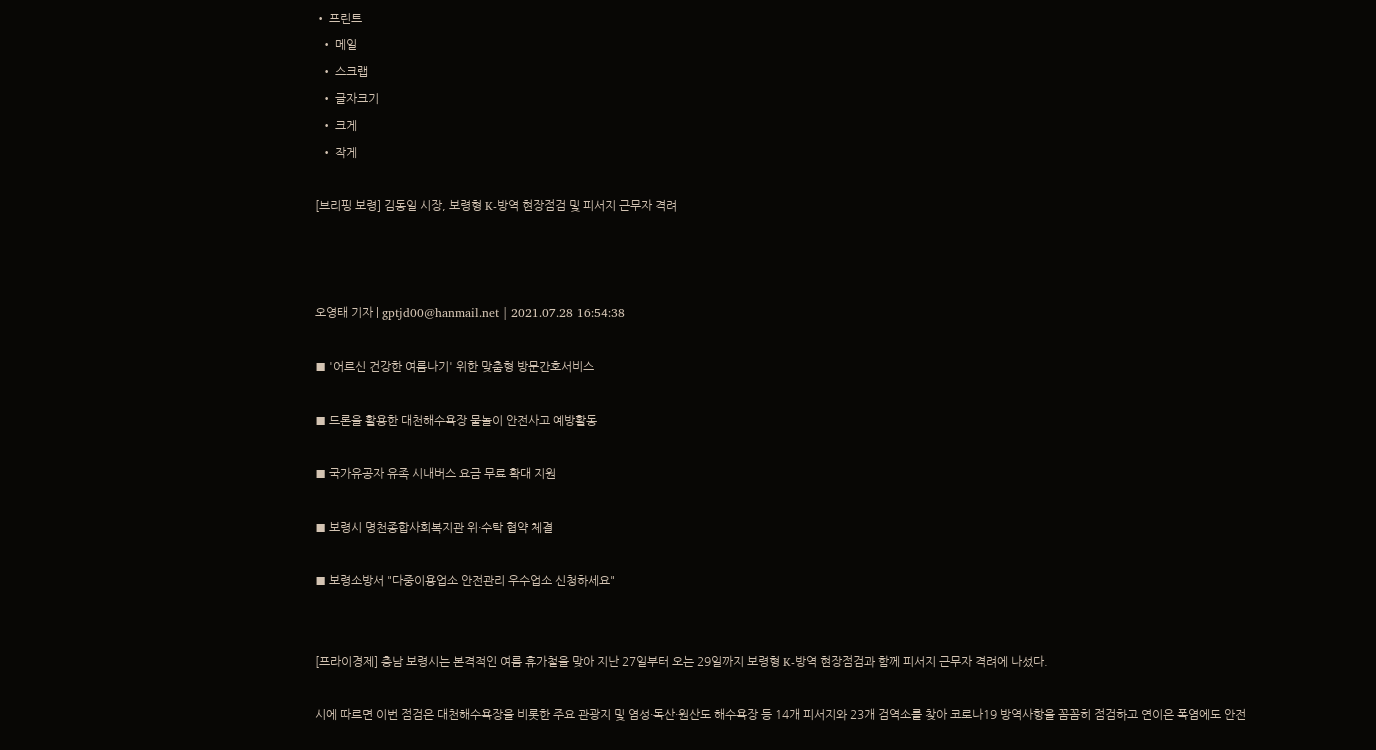• 프린트
  • 메일
  • 스크랩
  • 글자크기
  • 크게
  • 작게

[브리핑 보령] 김동일 시장, 보령형 K-방역 현장점검 및 피서지 근무자 격려



오영태 기자 | gptjd00@hanmail.net | 2021.07.28 16:54:38

■ '어르신 건강한 여름나기' 위한 맞춤형 방문간호서비스

■ 드론을 활용한 대천해수욕장 물놀이 안전사고 예방활동

■ 국가유공자 유족 시내버스 요금 무료 확대 지원

■ 보령시 명천종합사회복지관 위·수탁 협약 체결

■ 보령소방서 "다중이용업소 안전관리 우수업소 신청하세요"


[프라이경제] 충남 보령시는 본격적인 여름 휴가철을 맞아 지난 27일부터 오는 29일까지 보령형 K-방역 현장점검과 함께 피서지 근무자 격려에 나섰다.

시에 따르면 이번 점검은 대천해수욕장을 비롯한 주요 관광지 및 염성·독산·원산도 해수욕장 등 14개 피서지와 23개 검역소를 찾아 코로나19 방역사항을 꼼꼼히 점검하고 연이은 폭염에도 안전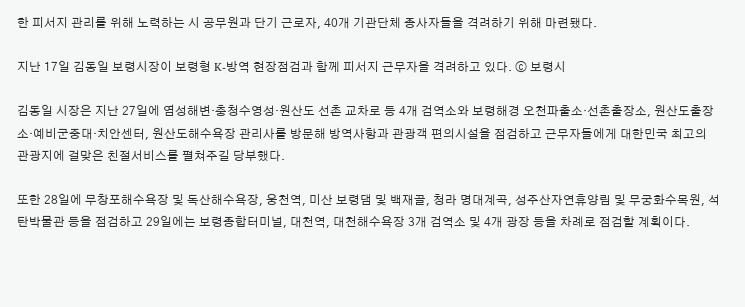한 피서지 관리를 위해 노력하는 시 공무원과 단기 근로자, 40개 기관단체 종사자들을 격려하기 위해 마련됐다.

지난 17일 김동일 보령시장이 보령형 K-방역 현장점검과 함께 피서지 근무자을 격려하고 있다. ⓒ 보령시

김동일 시장은 지난 27일에 염성해변·충청수영성·원산도 선촌 교차로 등 4개 검역소와 보령해경 오천파출소·선촌출장소, 원산도출장소·예비군중대·치안센터, 원산도해수욕장 관리사를 방문해 방역사항과 관광객 편의시설을 점검하고 근무자들에게 대한민국 최고의 관광지에 걸맞은 친절서비스를 펼쳐주길 당부했다.

또한 28일에 무창포해수욕장 및 독산해수욕장, 웅천역, 미산 보령댐 및 백재골, 청라 명대계곡, 성주산자연휴양림 및 무궁화수목원, 석탄박물관 등을 점검하고 29일에는 보령종합터미널, 대천역, 대천해수욕장 3개 검역소 및 4개 광장 등을 차례로 점검할 계획이다.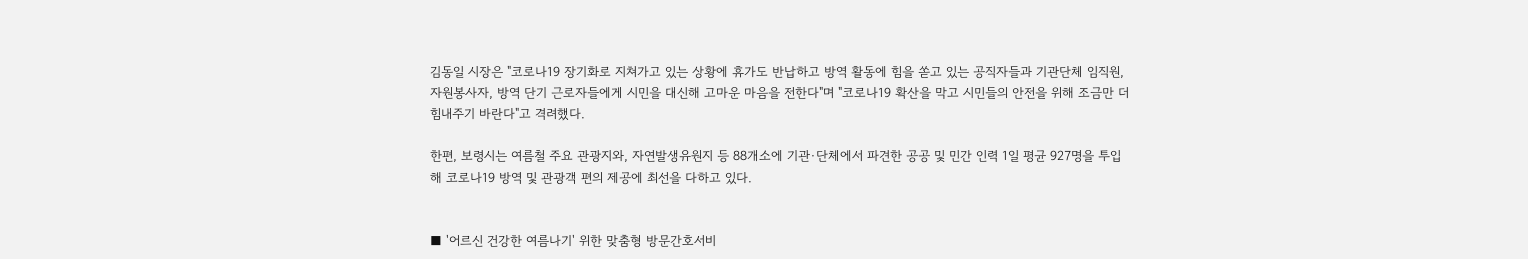김동일 시장은 "코로나19 장기화로 지쳐가고 있는 상황에 휴가도 반납하고 방역 활동에 힘을 쏟고 있는 공직자들과 기관단체 임직원, 자원봉사자, 방역 단기 근로자들에게 시민을 대신해 고마운 마음을 전한다"며 "코로나19 확산을 막고 시민들의 안전을 위해 조금만 더 힘내주기 바란다"고 격려했다.

한편, 보령시는 여름철 주요 관광지와, 자연발생유원지 등 88개소에 기관·단체에서 파견한 공공 및 민간 인력 1일 평균 927명을 투입해 코로나19 방역 및 관광객 편의 제공에 최선을 다하고 있다.


■ '어르신 건강한 여름나기' 위한 맞춤형 방문간호서비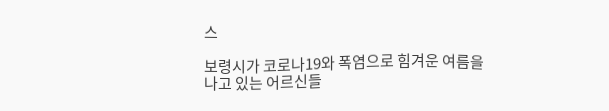스

보령시가 코로나19와 폭염으로 힘겨운 여름을 나고 있는 어르신들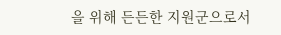을 위해 든든한 지원군으로서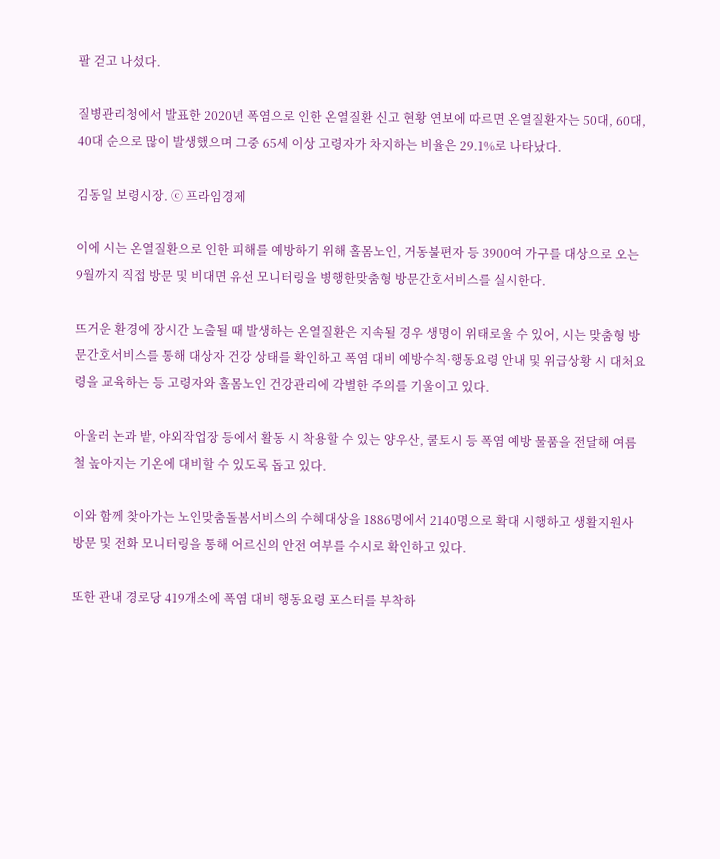팔 걷고 나섰다.

질병관리청에서 발표한 2020년 폭염으로 인한 온열질환 신고 현황 연보에 따르면 온열질환자는 50대, 60대, 40대 순으로 많이 발생했으며 그중 65세 이상 고령자가 차지하는 비율은 29.1%로 나타났다.

김동일 보령시장. ⓒ 프라임경제

이에 시는 온열질환으로 인한 피해를 예방하기 위해 홀몸노인, 거동불편자 등 3900여 가구를 대상으로 오는 9월까지 직접 방문 및 비대면 유선 모니터링을 병행한맞춤형 방문간호서비스를 실시한다.

뜨거운 환경에 장시간 노출될 때 발생하는 온열질환은 지속될 경우 생명이 위태로울 수 있어, 시는 맞춤형 방문간호서비스를 통해 대상자 건강 상태를 확인하고 폭염 대비 예방수칙·행동요령 안내 및 위급상황 시 대처요령을 교육하는 등 고령자와 홀몸노인 건강관리에 각별한 주의를 기울이고 있다.

아울러 논과 밭, 야외작업장 등에서 활동 시 착용할 수 있는 양우산, 쿨토시 등 폭염 예방 물품을 전달해 여름철 높아지는 기온에 대비할 수 있도록 돕고 있다.

이와 함께 찾아가는 노인맞춤돌봄서비스의 수혜대상을 1886명에서 2140명으로 확대 시행하고 생활지원사 방문 및 전화 모니터링을 통해 어르신의 안전 여부를 수시로 확인하고 있다.

또한 관내 경로당 419개소에 폭염 대비 행동요령 포스터를 부착하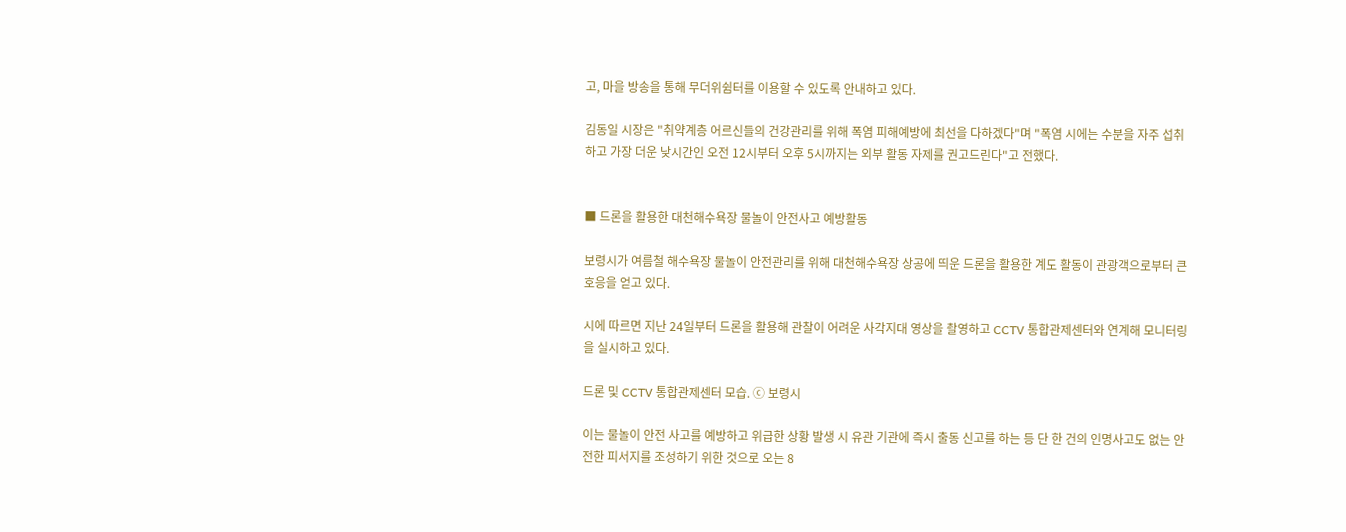고, 마을 방송을 통해 무더위쉼터를 이용할 수 있도록 안내하고 있다.

김동일 시장은 "취약계층 어르신들의 건강관리를 위해 폭염 피해예방에 최선을 다하겠다"며 "폭염 시에는 수분을 자주 섭취하고 가장 더운 낮시간인 오전 12시부터 오후 5시까지는 외부 활동 자제를 권고드린다"고 전했다.


■ 드론을 활용한 대천해수욕장 물놀이 안전사고 예방활동

보령시가 여름철 해수욕장 물놀이 안전관리를 위해 대천해수욕장 상공에 띄운 드론을 활용한 계도 활동이 관광객으로부터 큰 호응을 얻고 있다.

시에 따르면 지난 24일부터 드론을 활용해 관찰이 어려운 사각지대 영상을 촬영하고 CCTV 통합관제센터와 연계해 모니터링을 실시하고 있다.

드론 및 CCTV 통합관제센터 모습. ⓒ 보령시

이는 물놀이 안전 사고를 예방하고 위급한 상황 발생 시 유관 기관에 즉시 출동 신고를 하는 등 단 한 건의 인명사고도 없는 안전한 피서지를 조성하기 위한 것으로 오는 8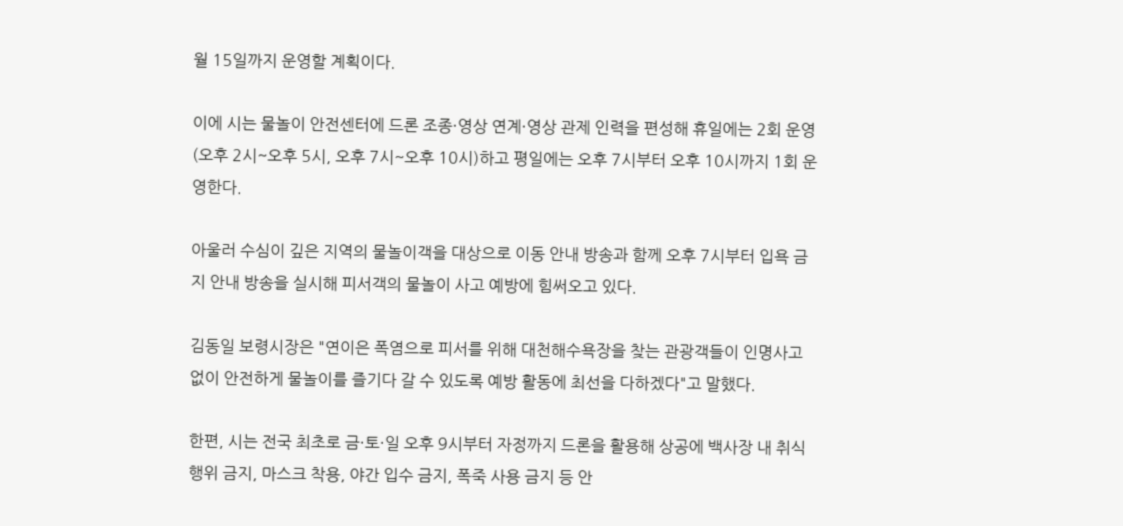월 15일까지 운영할 계획이다.

이에 시는 물놀이 안전센터에 드론 조종·영상 연계·영상 관제 인력을 편성해 휴일에는 2회 운영(오후 2시~오후 5시, 오후 7시~오후 10시)하고 평일에는 오후 7시부터 오후 10시까지 1회 운영한다.

아울러 수심이 깊은 지역의 물놀이객을 대상으로 이동 안내 방송과 함께 오후 7시부터 입욕 금지 안내 방송을 실시해 피서객의 물놀이 사고 예방에 힘써오고 있다.

김동일 보령시장은 "연이은 폭염으로 피서를 위해 대천해수욕장을 찾는 관광객들이 인명사고 없이 안전하게 물놀이를 즐기다 갈 수 있도록 예방 활동에 최선을 다하겠다"고 말했다.

한편, 시는 전국 최초로 금·토·일 오후 9시부터 자정까지 드론을 활용해 상공에 백사장 내 취식행위 금지, 마스크 착용, 야간 입수 금지, 폭죽 사용 금지 등 안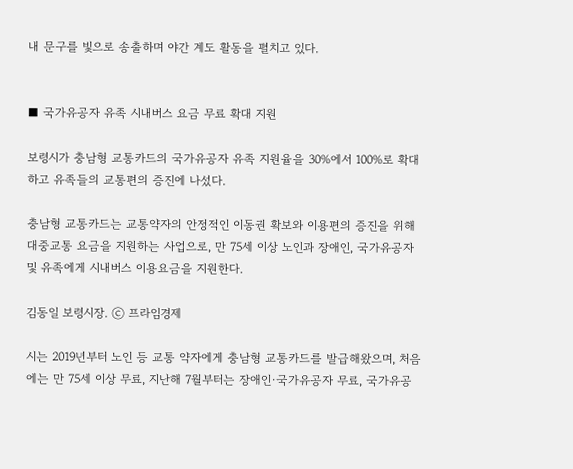내 문구를 빛으로 송출하며 야간 계도 활동을 펼치고 있다.


■ 국가유공자 유족 시내버스 요금 무료 확대 지원

보령시가 충남형 교통카드의 국가유공자 유족 지원율을 30%에서 100%로 확대하고 유족들의 교통편의 증진에 나섰다.

충남형 교통카드는 교통약자의 안정적인 이동권 확보와 이용편의 증진을 위해 대중교통 요금을 지원하는 사업으로, 만 75세 이상 노인과 장애인, 국가유공자 및 유족에게 시내버스 이용요금을 지원한다.

김동일 보령시장. ⓒ 프라임경제

시는 2019년부터 노인 등 교통 약자에게 충남형 교통카드를 발급해왔으며, 처음에는 만 75세 이상 무료, 지난해 7월부터는 장애인·국가유공자 무료, 국가유공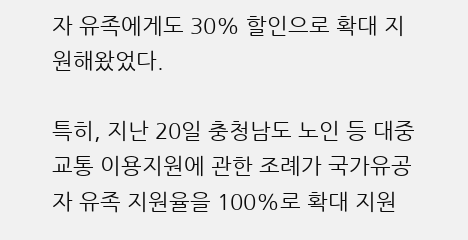자 유족에게도 30% 할인으로 확대 지원해왔었다.

특히, 지난 20일 충청남도 노인 등 대중교통 이용지원에 관한 조례가 국가유공자 유족 지원율을 100%로 확대 지원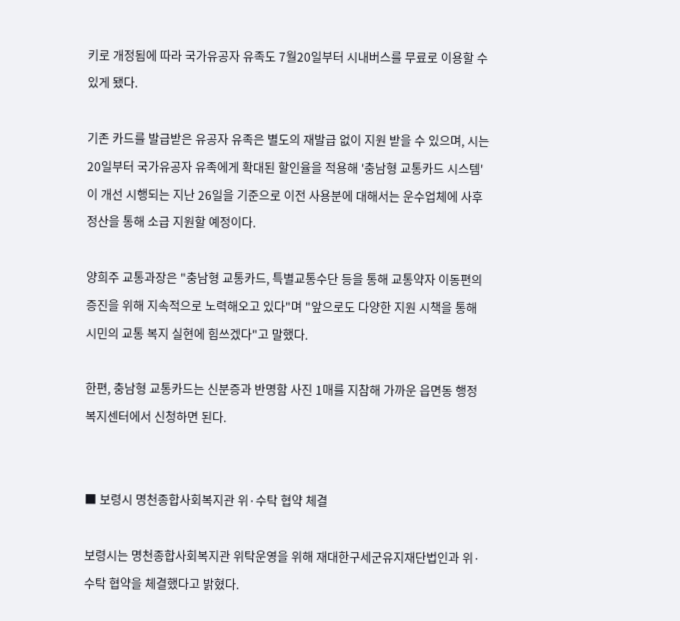키로 개정됨에 따라 국가유공자 유족도 7월20일부터 시내버스를 무료로 이용할 수 있게 됐다.

기존 카드를 발급받은 유공자 유족은 별도의 재발급 없이 지원 받을 수 있으며, 시는 20일부터 국가유공자 유족에게 확대된 할인율을 적용해 '충남형 교통카드 시스템'이 개선 시행되는 지난 26일을 기준으로 이전 사용분에 대해서는 운수업체에 사후 정산을 통해 소급 지원할 예정이다.

양희주 교통과장은 "충남형 교통카드, 특별교통수단 등을 통해 교통약자 이동편의 증진을 위해 지속적으로 노력해오고 있다"며 "앞으로도 다양한 지원 시책을 통해 시민의 교통 복지 실현에 힘쓰겠다"고 말했다.

한편, 충남형 교통카드는 신분증과 반명함 사진 1매를 지참해 가까운 읍면동 행정복지센터에서 신청하면 된다.


■ 보령시 명천종합사회복지관 위·수탁 협약 체결

보령시는 명천종합사회복지관 위탁운영을 위해 재대한구세군유지재단법인과 위·수탁 협약을 체결했다고 밝혔다.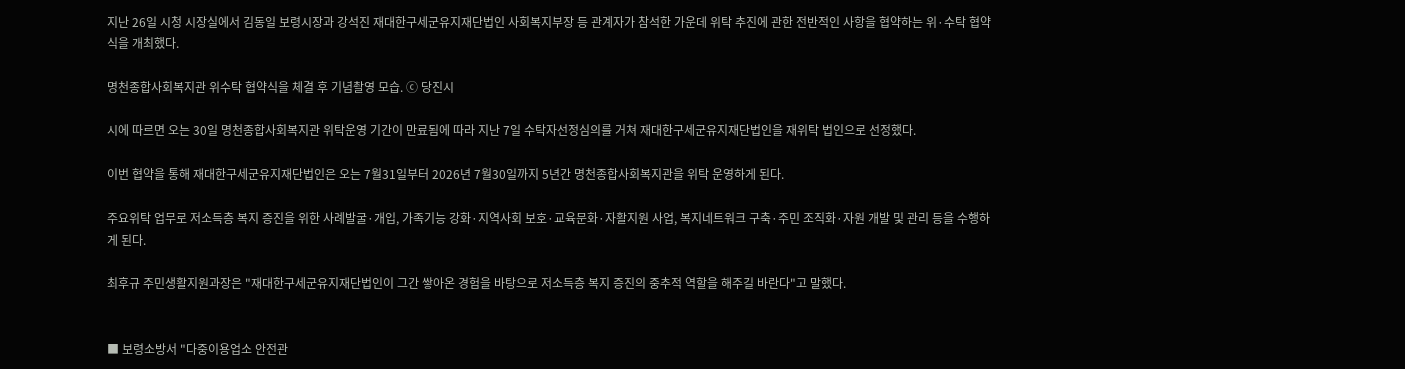지난 26일 시청 시장실에서 김동일 보령시장과 강석진 재대한구세군유지재단법인 사회복지부장 등 관계자가 참석한 가운데 위탁 추진에 관한 전반적인 사항을 협약하는 위·수탁 협약식을 개최했다.

명천종합사회복지관 위수탁 협약식을 체결 후 기념촬영 모습. ⓒ 당진시

시에 따르면 오는 30일 명천종합사회복지관 위탁운영 기간이 만료됨에 따라 지난 7일 수탁자선정심의를 거쳐 재대한구세군유지재단법인을 재위탁 법인으로 선정했다.

이번 협약을 통해 재대한구세군유지재단법인은 오는 7월31일부터 2026년 7월30일까지 5년간 명천종합사회복지관을 위탁 운영하게 된다.

주요위탁 업무로 저소득층 복지 증진을 위한 사례발굴·개입, 가족기능 강화·지역사회 보호·교육문화·자활지원 사업, 복지네트워크 구축·주민 조직화·자원 개발 및 관리 등을 수행하게 된다.

최후규 주민생활지원과장은 "재대한구세군유지재단법인이 그간 쌓아온 경험을 바탕으로 저소득층 복지 증진의 중추적 역할을 해주길 바란다"고 말했다.


■ 보령소방서 "다중이용업소 안전관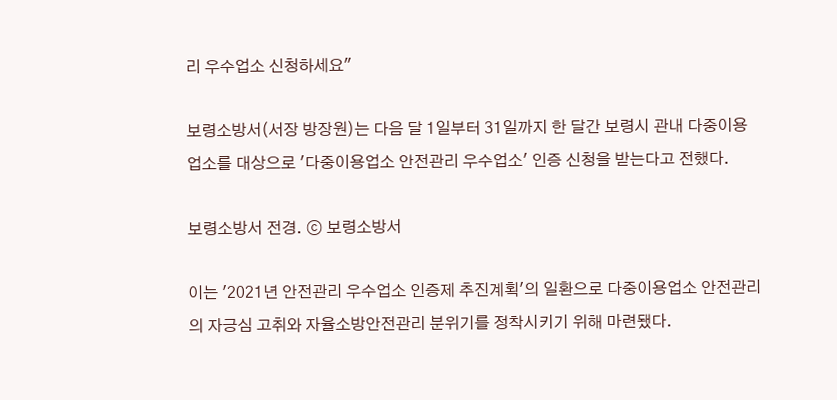리 우수업소 신청하세요"

보령소방서(서장 방장원)는 다음 달 1일부터 31일까지 한 달간 보령시 관내 다중이용업소를 대상으로 '다중이용업소 안전관리 우수업소' 인증 신청을 받는다고 전했다.

보령소방서 전경. ⓒ 보령소방서

이는 '2021년 안전관리 우수업소 인증제 추진계획'의 일환으로 다중이용업소 안전관리의 자긍심 고취와 자율소방안전관리 분위기를 정착시키기 위해 마련됐다.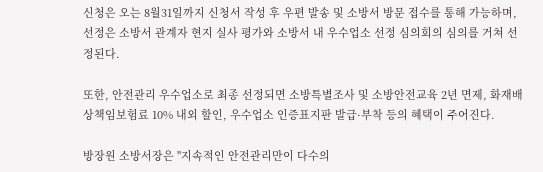신청은 오는 8월31일까지 신청서 작성 후 우편 발송 및 소방서 방문 접수를 통해 가능하며, 선정은 소방서 관계자 현지 실사 평가와 소방서 내 우수업소 선정 심의회의 심의를 거쳐 선정된다.

또한, 안전관리 우수업소로 최종 선정되면 소방특별조사 및 소방안전교육 2년 면제, 화재배상책임보험료 10% 내외 할인, 우수업소 인증표지판 발급·부착 등의 혜택이 주어진다.

방장원 소방서장은 "지속적인 안전관리만이 다수의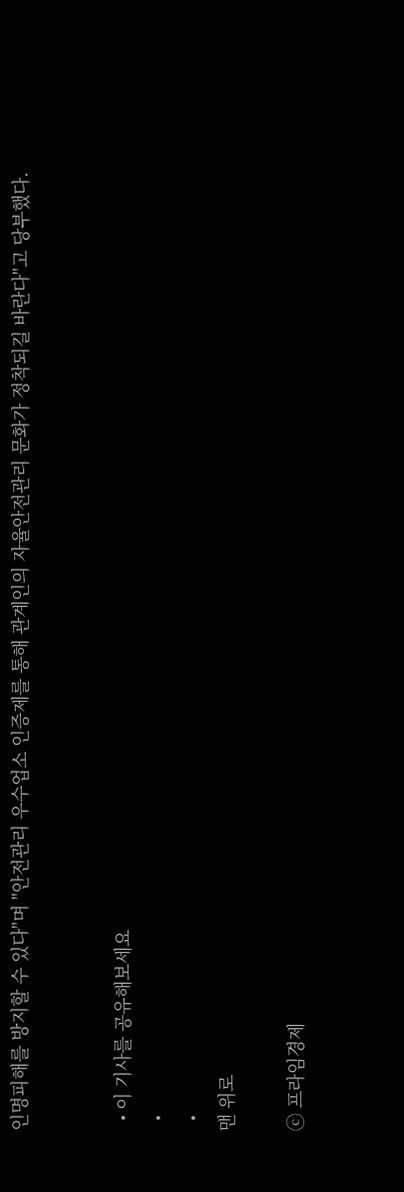인명피해를 방지할 수 있다"며 "안전관리 우수업소 인증제를 통해 관계인의 자율안전관리 문화가 정착되길 바란다"고 당부했다.


  • 이 기사를 공유해보세요
  •
  •
맨 위로

ⓒ 프라임경제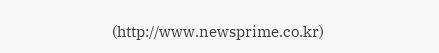(http://www.newsprime.co.kr)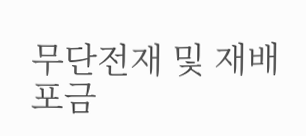무단전재 및 재배포금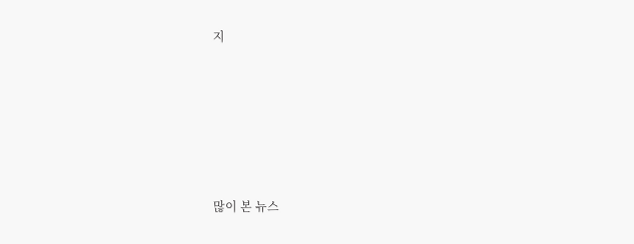지






많이 본 뉴스